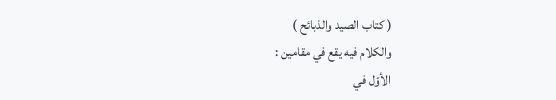( كتاب الصيد والذبائح )
والكلام فيه يقع في مقامين :
الأوّل في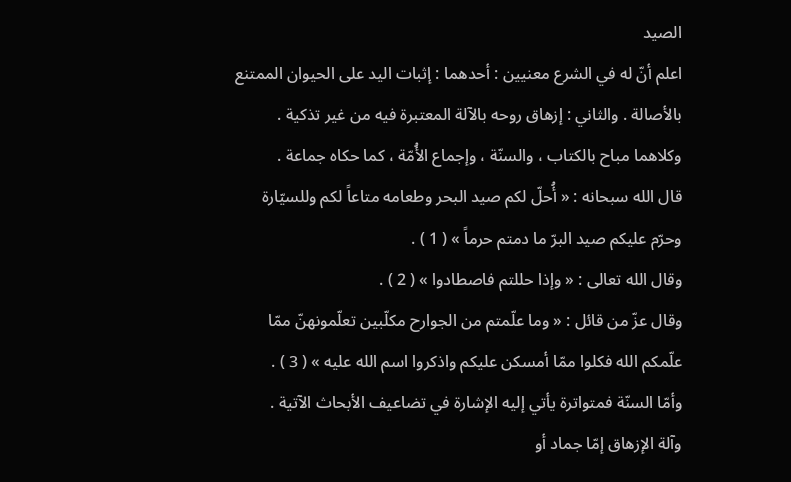الصيد
اعلم أنّ له في الشرع معنيين : أحدهما : إثبات اليد على الحيوان الممتنع
بالأصالة . والثاني : إزهاق روحه بالآلة المعتبرة فيه من غير تذكية .
وكلاهما مباح بالكتاب ، والسنّة ، وإجماع الأُمّة ، كما حكاه جماعة .
قال الله سبحانه : « أُحلّ لكم صيد البحر وطعامه متاعاً لكم وللسيّارة
وحرّم عليكم صيد البرّ ما دمتم حرماً » ( 1 ) .
وقال الله تعالى : « وإذا حللتم فاصطادوا » ( 2 ) .
وقال عزّ من قائل : « وما علّمتم من الجوارح مكلّبين تعلّمونهنّ ممّا
علّمكم الله فكلوا ممّا أمسكن عليكم واذكروا اسم الله عليه » ( 3 ) .
وأمّا السنّة فمتواترة يأتي إليه الإشارة في تضاعيف الأبحاث الآتية .
وآلة الإزهاق إمّا جماد أو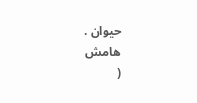حيوان .
هامش
(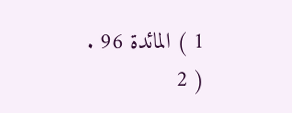1 ) المائدة 96 .
( 2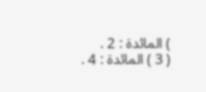) المائدة : 2 .
( 3 ) المائدة : 4 .